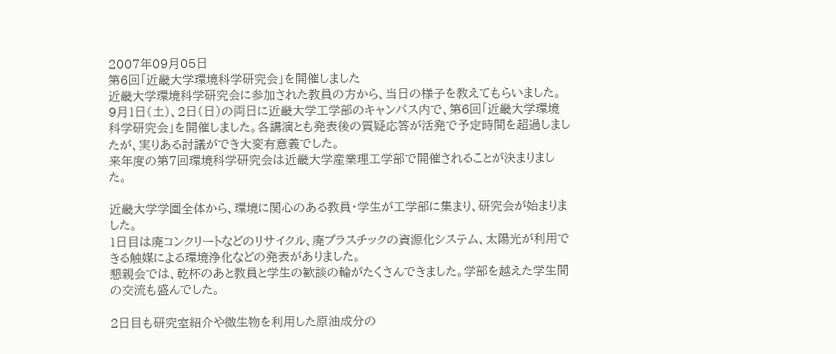2007年09月05日
第6回「近畿大学環境科学研究会」を開催しました
近畿大学環境科学研究会に参加された教員の方から、当日の様子を教えてもらいました。
9月1日(土)、2日(日)の両日に近畿大学工学部のキャンパス内で、第6回「近畿大学環境科学研究会」を開催しました。各講演とも発表後の質疑応答が活発で予定時間を超過しましたが、実りある討議ができ大変有意義でした。
来年度の第7回環境科学研究会は近畿大学産業理工学部で開催されることが決まりました。

近畿大学学園全体から、環境に関心のある教員・学生が工学部に集まり、研究会が始まりました。
1日目は廃コンクリートなどのリサイクル、廃プラスチックの資源化システム、太陽光が利用できる触媒による環境浄化などの発表がありました。
懇親会では、乾杯のあと教員と学生の歓談の輪がたくさんできました。学部を越えた学生間の交流も盛んでした。

2日目も研究室紹介や微生物を利用した原油成分の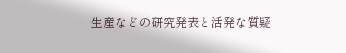生産などの研究発表と活発な質疑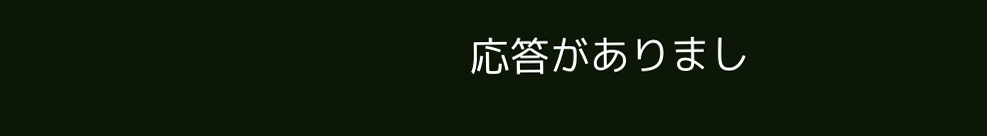応答がありまし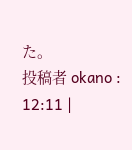た。
投稿者 okano : 12:11 |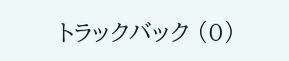トラックバック (0)